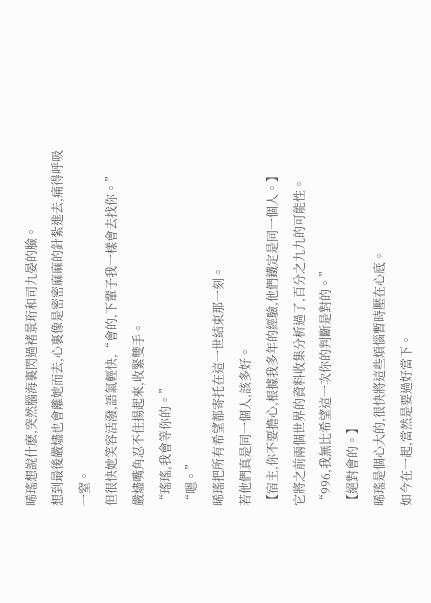晞瑤想說什麽,突然腦海裏閃過褚景珩和司九晏的臉。
想到最後嚴燼也會離她而去,心裏像是密密麻麻的針紮進去,痛得呼吸一窒。
但很快她笑容活潑,語氣輕快,“會的,下輩子我一樣會去找你。”
嚴燼嘴角忍不住揚起來,收緊雙手。
“瑤瑤,我會等你的。”
“嗯。”
晞瑤把所有希望都寄托在這一世結束那一刻。
若他們真是同一個人,該多好。
【宿主,你不要擔心,根據我多年的經驗,他們鐵定是同一個人。】
它將之前兩個世界的資料收集分析過了,百分之九九的可能性。
“996,我無比希望這一次你的判斷是對的。”
【絕對會的。】
晞瑤是個心大的,很快將這些煩惱暫時壓在心底。
如今在一起,當然是要過好當下。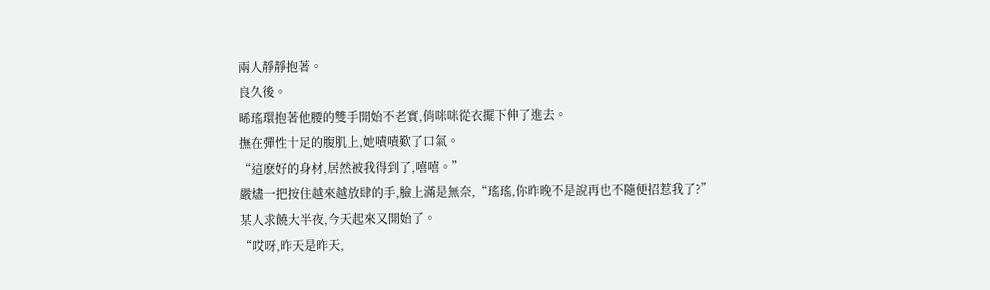兩人靜靜抱著。
良久後。
晞瑤環抱著他腰的雙手開始不老實,俏咪咪從衣擺下伸了進去。
撫在彈性十足的腹肌上,她嘖嘖歎了口氣。
“這麽好的身材,居然被我得到了,嘻嘻。”
嚴燼一把按住越來越放肆的手,臉上滿是無奈,“瑤瑤,你昨晚不是說再也不隨便招惹我了?”
某人求饒大半夜,今天起來又開始了。
“哎呀,昨天是昨天,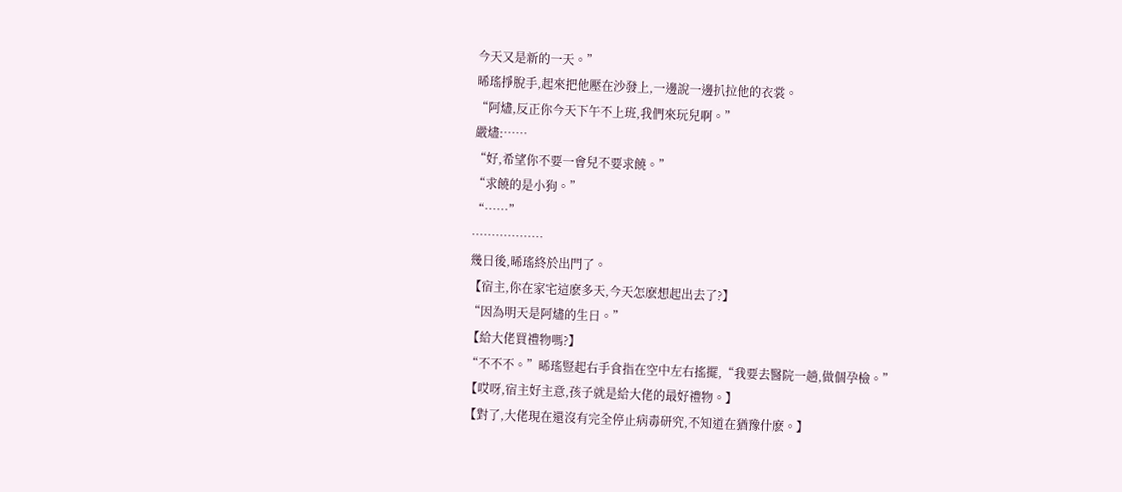今天又是新的一天。”
晞瑤掙脫手,起來把他壓在沙發上,一邊說一邊扒拉他的衣裳。
“阿燼,反正你今天下午不上班,我們來玩兒啊。”
嚴燼:……
“好,希望你不要一會兒不要求饒。”
“求饒的是小狗。”
“……”
………………
幾日後,晞瑤終於出門了。
【宿主,你在家宅這麽多天,今天怎麽想起出去了?】
“因為明天是阿燼的生日。”
【給大佬買禮物嗎?】
“不不不。”晞瑤豎起右手食指在空中左右搖擺,“我要去醫院一趟,做個孕檢。”
【哎呀,宿主好主意,孩子就是給大佬的最好禮物。】
【對了,大佬現在還沒有完全停止病毒研究,不知道在猶豫什麽。】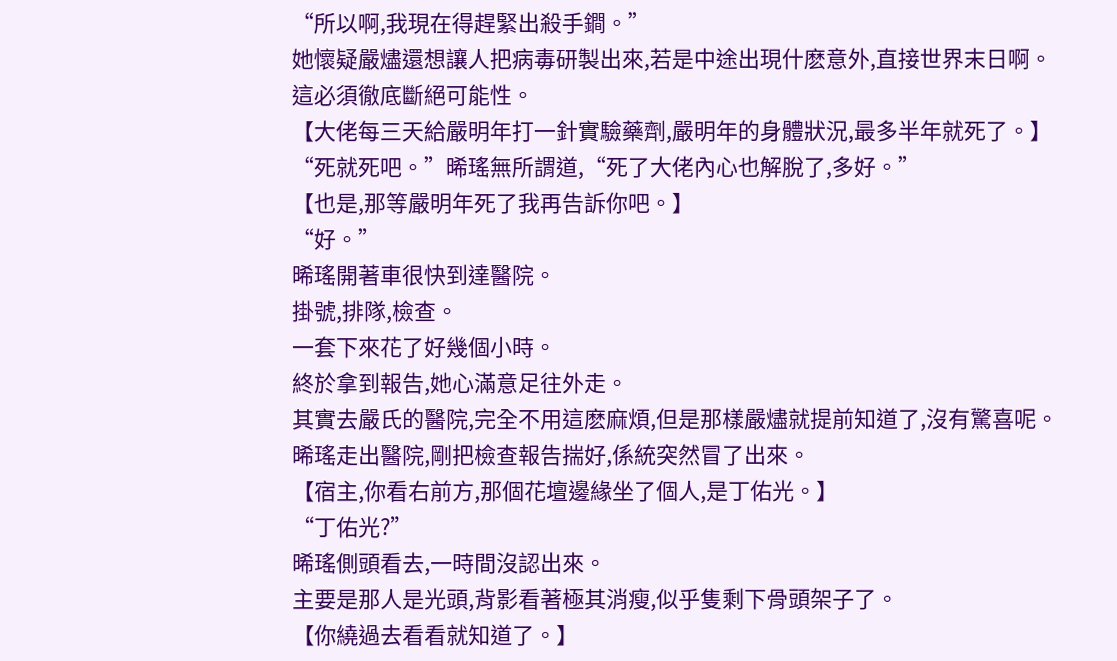“所以啊,我現在得趕緊出殺手鐧。”
她懷疑嚴燼還想讓人把病毒研製出來,若是中途出現什麽意外,直接世界末日啊。
這必須徹底斷絕可能性。
【大佬每三天給嚴明年打一針實驗藥劑,嚴明年的身體狀況,最多半年就死了。】
“死就死吧。”晞瑤無所謂道,“死了大佬內心也解脫了,多好。”
【也是,那等嚴明年死了我再告訴你吧。】
“好。”
晞瑤開著車很快到達醫院。
掛號,排隊,檢查。
一套下來花了好幾個小時。
終於拿到報告,她心滿意足往外走。
其實去嚴氏的醫院,完全不用這麽麻煩,但是那樣嚴燼就提前知道了,沒有驚喜呢。
晞瑤走出醫院,剛把檢查報告揣好,係統突然冒了出來。
【宿主,你看右前方,那個花壇邊緣坐了個人,是丁佑光。】
“丁佑光?”
晞瑤側頭看去,一時間沒認出來。
主要是那人是光頭,背影看著極其消瘦,似乎隻剩下骨頭架子了。
【你繞過去看看就知道了。】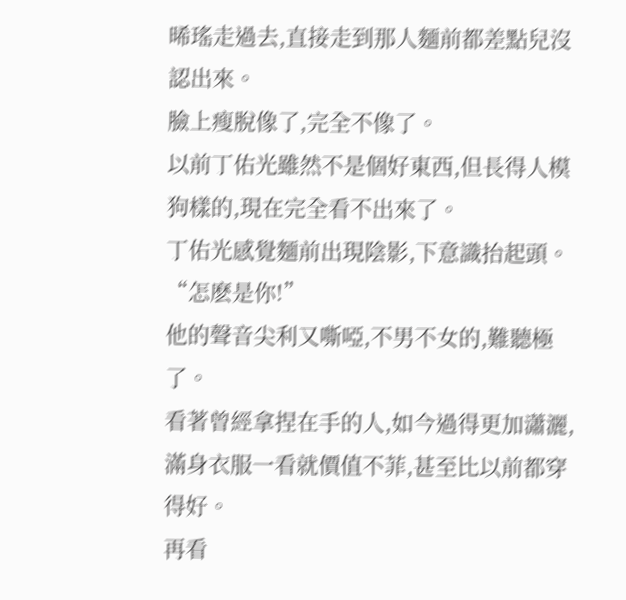晞瑤走過去,直接走到那人麵前都差點兒沒認出來。
臉上瘦脫像了,完全不像了。
以前丁佑光雖然不是個好東西,但長得人模狗樣的,現在完全看不出來了。
丁佑光感覺麵前出現陰影,下意識抬起頭。
“怎麽是你!”
他的聲音尖利又嘶啞,不男不女的,難聽極了。
看著曾經拿捏在手的人,如今過得更加瀟灑,滿身衣服一看就價值不菲,甚至比以前都穿得好。
再看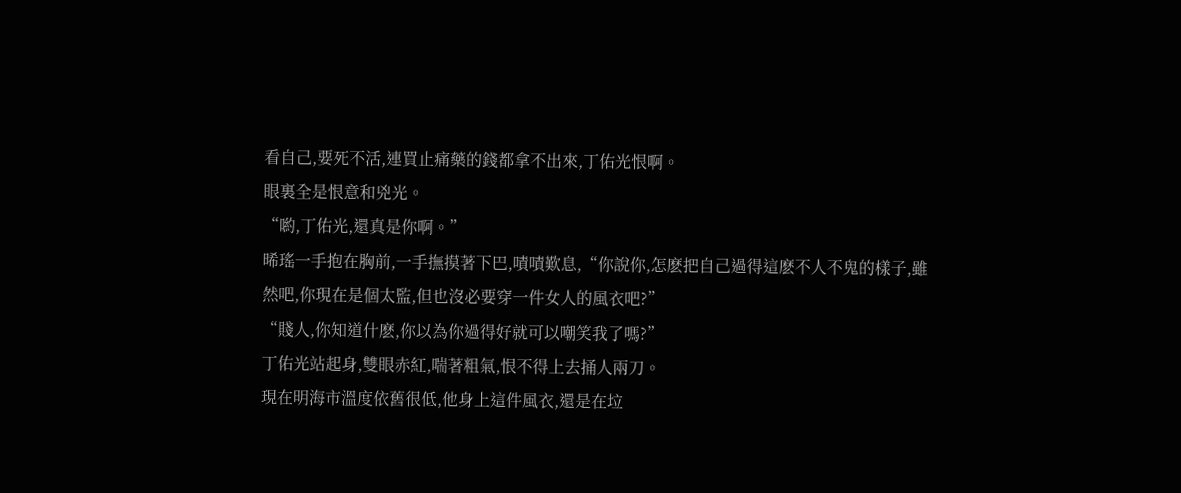看自己,要死不活,連買止痛藥的錢都拿不出來,丁佑光恨啊。
眼裏全是恨意和兇光。
“喲,丁佑光,還真是你啊。”
晞瑤一手抱在胸前,一手撫摸著下巴,嘖嘖歎息,“你說你,怎麽把自己過得這麽不人不鬼的樣子,雖然吧,你現在是個太監,但也沒必要穿一件女人的風衣吧?”
“賤人,你知道什麽,你以為你過得好就可以嘲笑我了嗎?”
丁佑光站起身,雙眼赤紅,喘著粗氣,恨不得上去捅人兩刀。
現在明海市溫度依舊很低,他身上這件風衣,還是在垃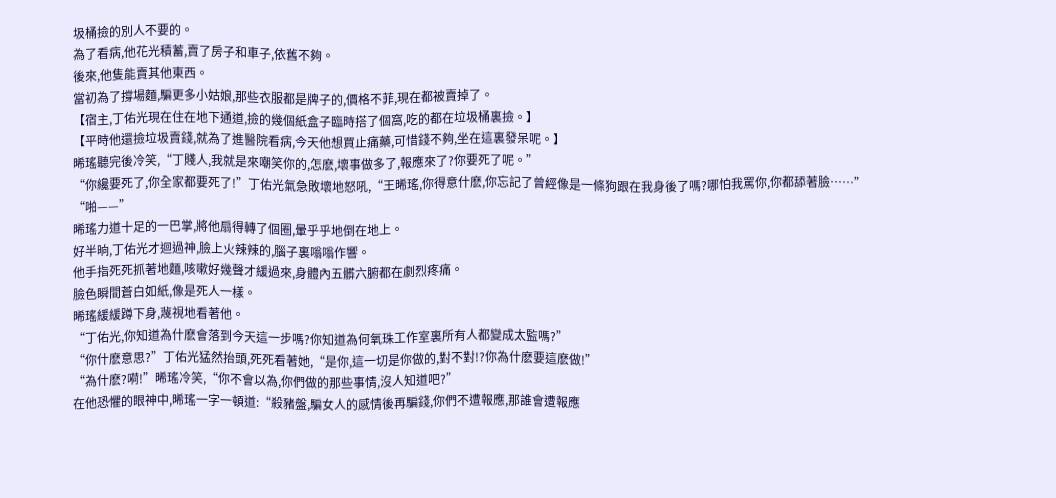圾桶撿的別人不要的。
為了看病,他花光積蓄,賣了房子和車子,依舊不夠。
後來,他隻能賣其他東西。
當初為了撐場麵,騙更多小姑娘,那些衣服都是牌子的,價格不菲,現在都被賣掉了。
【宿主,丁佑光現在住在地下通道,撿的幾個紙盒子臨時搭了個窩,吃的都在垃圾桶裏撿。】
【平時他還撿垃圾賣錢,就為了進醫院看病,今天他想買止痛藥,可惜錢不夠,坐在這裏發呆呢。】
晞瑤聽完後冷笑,“丁賤人,我就是來嘲笑你的,怎麽,壞事做多了,報應來了?你要死了呢。”
“你纔要死了,你全家都要死了!”丁佑光氣急敗壞地怒吼,“王晞瑤,你得意什麽,你忘記了曾經像是一條狗跟在我身後了嗎?哪怕我罵你,你都舔著臉……”
“啪——”
晞瑤力道十足的一巴掌,將他扇得轉了個圈,暈乎乎地倒在地上。
好半晌,丁佑光才迴過神,臉上火辣辣的,腦子裏嗡嗡作響。
他手指死死抓著地麵,咳嗽好幾聲才緩過來,身體內五髒六腑都在劇烈疼痛。
臉色瞬間蒼白如紙,像是死人一樣。
晞瑤緩緩蹲下身,蔑視地看著他。
“丁佑光,你知道為什麽會落到今天這一步嗎?你知道為何氧珠工作室裏所有人都變成太監嗎?”
“你什麽意思?”丁佑光猛然抬頭,死死看著她,“是你,這一切是你做的,對不對!?你為什麽要這麽做!”
“為什麽?嗬!”晞瑤冷笑,“你不會以為,你們做的那些事情,沒人知道吧?”
在他恐懼的眼神中,晞瑤一字一頓道:“殺豬盤,騙女人的感情後再騙錢,你們不遭報應,那誰會遭報應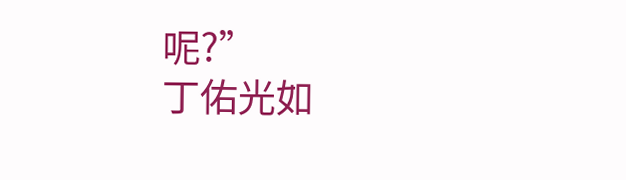呢?”
丁佑光如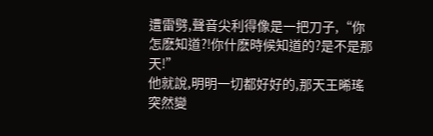遭雷劈,聲音尖利得像是一把刀子,“你怎麽知道?!你什麽時候知道的?是不是那天!”
他就說,明明一切都好好的,那天王晞瑤突然變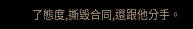了態度,撕毀合同,還跟他分手。